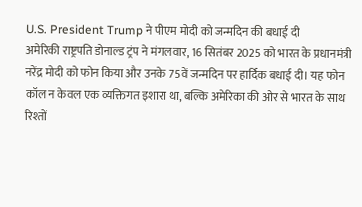U.S. President Trump ने पीएम मोदी को जन्मदिन की बधाई दी
अमेरिकी राष्ट्रपति डोनाल्ड ट्रंप ने मंगलवार, 16 सितंबर 2025 को भारत के प्रधानमंत्री नरेंद्र मोदी को फोन किया और उनके 75वें जन्मदिन पर हार्दिक बधाई दी। यह फोन कॉल न केवल एक व्यक्तिगत इशारा था, बल्कि अमेरिका की ओर से भारत के साथ रिश्तों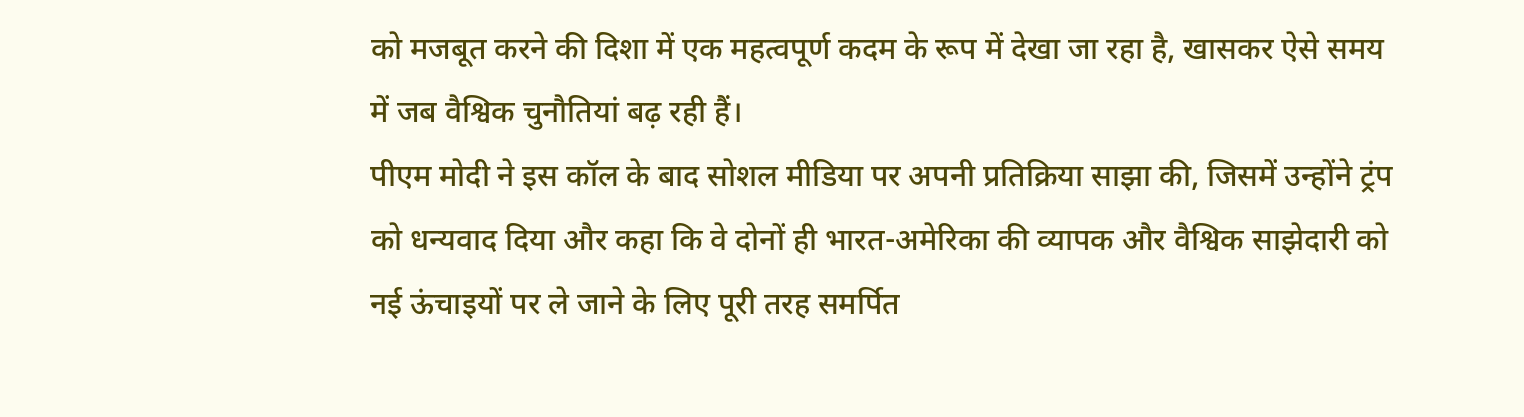को मजबूत करने की दिशा में एक महत्वपूर्ण कदम के रूप में देखा जा रहा है, खासकर ऐसे समय में जब वैश्विक चुनौतियां बढ़ रही हैं।
पीएम मोदी ने इस कॉल के बाद सोशल मीडिया पर अपनी प्रतिक्रिया साझा की, जिसमें उन्होंने ट्रंप को धन्यवाद दिया और कहा कि वे दोनों ही भारत-अमेरिका की व्यापक और वैश्विक साझेदारी को नई ऊंचाइयों पर ले जाने के लिए पूरी तरह समर्पित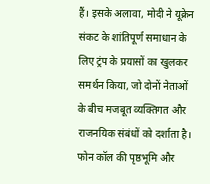हैं। इसके अलावा, मोदी ने यूक्रेन संकट के शांतिपूर्ण समाधान के लिए ट्रंप के प्रयासों का खुलकर समर्थन किया, जो दोनों नेताओं के बीच मजबूत व्यक्तिगत और राजनयिक संबंधों को दर्शाता है।
फोन कॉल की पृष्ठभूमि और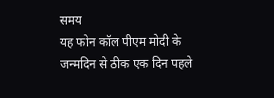समय
यह फोन कॉल पीएम मोदी के जन्मदिन से ठीक एक दिन पहले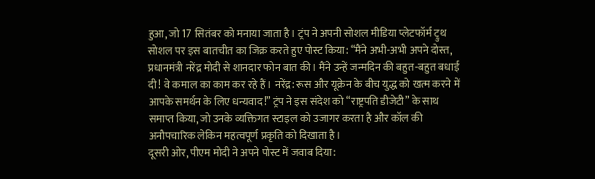हुआ, जो 17 सितंबर को मनाया जाता है। ट्रंप ने अपनी सोशल मीडिया प्लेटफॉर्म ट्रुथ सोशल पर इस बातचीत का जिक्र करते हुए पोस्ट किया: “मैंने अभी-अभी अपने दोस्त, प्रधानमंत्री नरेंद्र मोदी से शानदार फोन बात की। मैंने उन्हें जन्मदिन की बहुत-बहुत बधाई दी! वे कमाल का काम कर रहे हैं। नरेंद्र: रूस और यूक्रेन के बीच युद्ध को खत्म करने में आपके समर्थन के लिए धन्यवाद!” ट्रंप ने इस संदेश को “राष्ट्रपति डीजेटी” के साथ समाप्त किया, जो उनके व्यक्तिगत स्टाइल को उजागर करता है और कॉल की अनौपचारिक लेकिन महत्वपूर्ण प्रकृति को दिखाता है।
दूसरी ओर, पीएम मोदी ने अपने पोस्ट में जवाब दिया: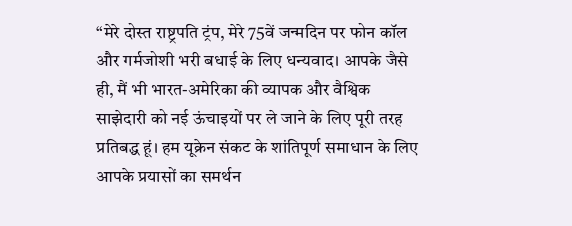“मेरे दोस्त राष्ट्रपति ट्रंप, मेरे 75वें जन्मदिन पर फोन कॉल और गर्मजोशी भरी बधाई के लिए धन्यवाद। आपके जैसे ही, मैं भी भारत-अमेरिका की व्यापक और वैश्विक साझेदारी को नई ऊंचाइयों पर ले जाने के लिए पूरी तरह प्रतिबद्ध हूं। हम यूक्रेन संकट के शांतिपूर्ण समाधान के लिए आपके प्रयासों का समर्थन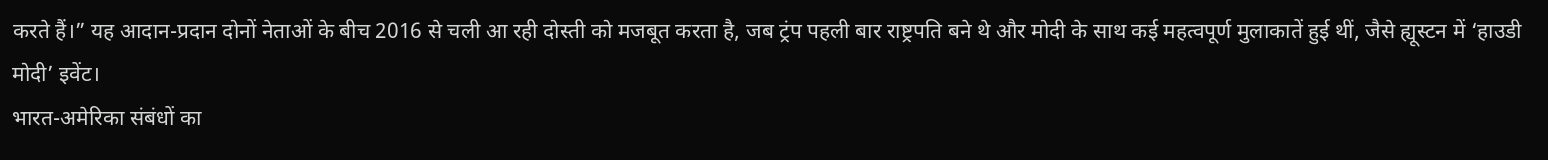करते हैं।” यह आदान-प्रदान दोनों नेताओं के बीच 2016 से चली आ रही दोस्ती को मजबूत करता है, जब ट्रंप पहली बार राष्ट्रपति बने थे और मोदी के साथ कई महत्वपूर्ण मुलाकातें हुई थीं, जैसे ह्यूस्टन में ‘हाउडी मोदी’ इवेंट।
भारत-अमेरिका संबंधों का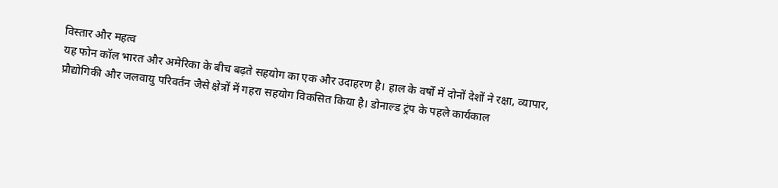विस्तार और महत्व
यह फोन कॉल भारत और अमेरिका के बीच बढ़ते सहयोग का एक और उदाहरण है। हाल के वर्षों में दोनों देशों ने रक्षा, व्यापार, प्रौद्योगिकी और जलवायु परिवर्तन जैसे क्षेत्रों में गहरा सहयोग विकसित किया है। डोनाल्ड ट्रंप के पहले कार्यकाल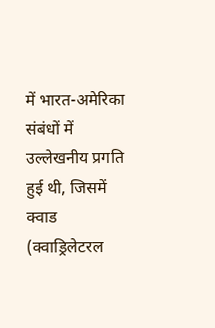में भारत-अमेरिका संबंधों में उल्लेखनीय प्रगति हुई थी, जिसमें क्वाड (क्वाड्रिलेटरल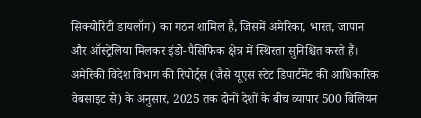सिक्योरिटी डायलॉग) का गठन शामिल है, जिसमें अमेरिका, भारत, जापान और ऑस्ट्रेलिया मिलकर इंडो-पैसिफिक क्षेत्र में स्थिरता सुनिश्चित करते हैं। अमेरिकी विदेश विभाग की रिपोर्ट्स (जैसे यूएस स्टेट डिपार्टमेंट की आधिकारिक वेबसाइट से) के अनुसार, 2025 तक दोनों देशों के बीच व्यापार 500 बिलियन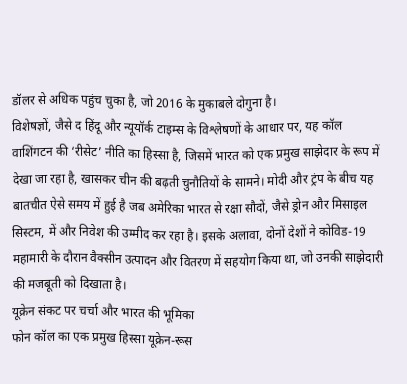डॉलर से अधिक पहुंच चुका है, जो 2016 के मुकाबले दोगुना है।
विशेषज्ञों, जैसे द हिंदू और न्यूयॉर्क टाइम्स के विश्लेषणों के आधार पर, यह कॉल वाशिंगटन की ‘रीसेट’ नीति का हिस्सा है, जिसमें भारत को एक प्रमुख साझेदार के रूप में देखा जा रहा है, खासकर चीन की बढ़ती चुनौतियों के सामने। मोदी और ट्रंप के बीच यह बातचीत ऐसे समय में हुई है जब अमेरिका भारत से रक्षा सौदों, जैसे ड्रोन और मिसाइल सिस्टम, में और निवेश की उम्मीद कर रहा है। इसके अलावा, दोनों देशों ने कोविड-19 महामारी के दौरान वैक्सीन उत्पादन और वितरण में सहयोग किया था, जो उनकी साझेदारी की मजबूती को दिखाता है।
यूक्रेन संकट पर चर्चा और भारत की भूमिका
फोन कॉल का एक प्रमुख हिस्सा यूक्रेन-रूस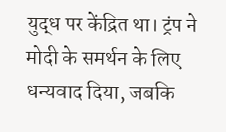युद्ध पर केंद्रित था। ट्रंप ने मोदी के समर्थन के लिए धन्यवाद दिया, जबकि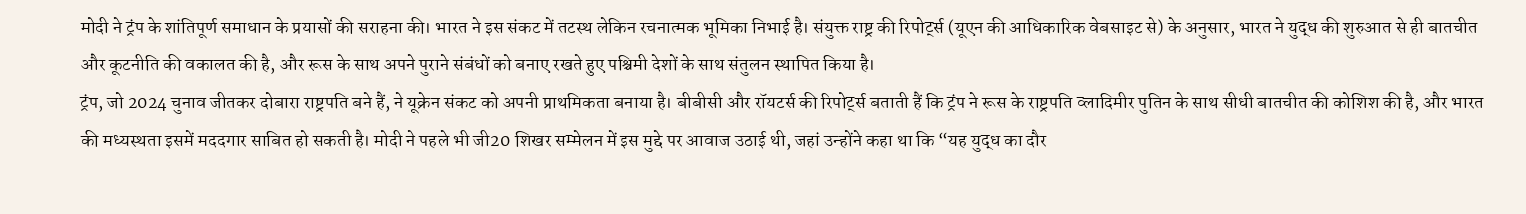मोदी ने ट्रंप के शांतिपूर्ण समाधान के प्रयासों की सराहना की। भारत ने इस संकट में तटस्थ लेकिन रचनात्मक भूमिका निभाई है। संयुक्त राष्ट्र की रिपोर्ट्स (यूएन की आधिकारिक वेबसाइट से) के अनुसार, भारत ने युद्ध की शुरुआत से ही बातचीत और कूटनीति की वकालत की है, और रूस के साथ अपने पुराने संबंधों को बनाए रखते हुए पश्चिमी देशों के साथ संतुलन स्थापित किया है।
ट्रंप, जो 2024 चुनाव जीतकर दोबारा राष्ट्रपति बने हैं, ने यूक्रेन संकट को अपनी प्राथमिकता बनाया है। बीबीसी और रॉयटर्स की रिपोर्ट्स बताती हैं कि ट्रंप ने रूस के राष्ट्रपति व्लादिमीर पुतिन के साथ सीधी बातचीत की कोशिश की है, और भारत की मध्यस्थता इसमें मददगार साबित हो सकती है। मोदी ने पहले भी जी20 शिखर सम्मेलन में इस मुद्दे पर आवाज उठाई थी, जहां उन्होंने कहा था कि “यह युद्ध का दौर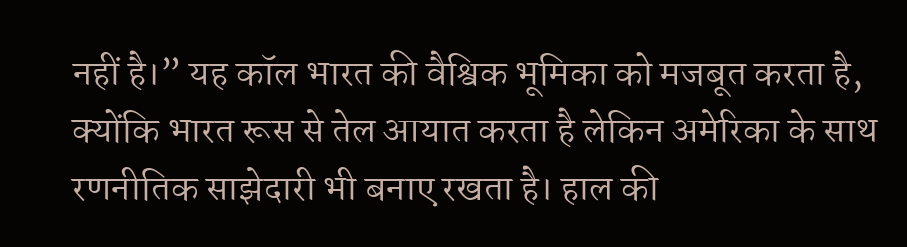नहीं है।” यह कॉल भारत की वैश्विक भूमिका को मजबूत करता है, क्योंकि भारत रूस से तेल आयात करता है लेकिन अमेरिका के साथ रणनीतिक साझेदारी भी बनाए रखता है। हाल की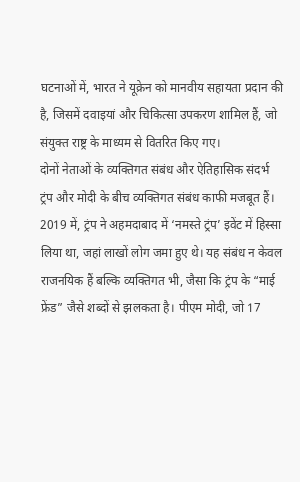घटनाओं में, भारत ने यूक्रेन को मानवीय सहायता प्रदान की है, जिसमें दवाइयां और चिकित्सा उपकरण शामिल हैं, जो संयुक्त राष्ट्र के माध्यम से वितरित किए गए।
दोनों नेताओं के व्यक्तिगत संबंध और ऐतिहासिक संदर्भ
ट्रंप और मोदी के बीच व्यक्तिगत संबंध काफी मजबूत हैं। 2019 में, ट्रंप ने अहमदाबाद में ‘नमस्ते ट्रंप’ इवेंट में हिस्सा लिया था, जहां लाखों लोग जमा हुए थे। यह संबंध न केवल राजनयिक हैं बल्कि व्यक्तिगत भी, जैसा कि ट्रंप के “माई फ्रेंड” जैसे शब्दों से झलकता है। पीएम मोदी, जो 17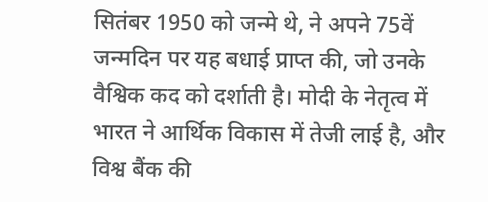सितंबर 1950 को जन्मे थे, ने अपने 75वें जन्मदिन पर यह बधाई प्राप्त की, जो उनके वैश्विक कद को दर्शाती है। मोदी के नेतृत्व में भारत ने आर्थिक विकास में तेजी लाई है, और विश्व बैंक की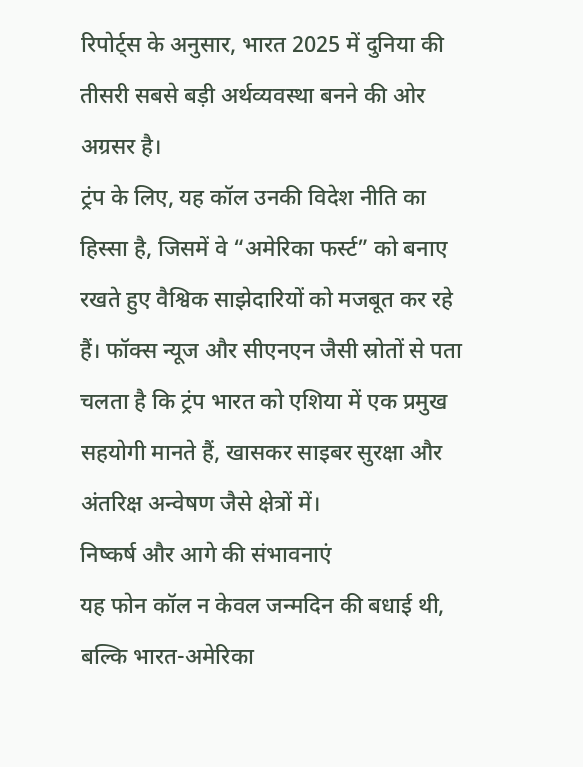रिपोर्ट्स के अनुसार, भारत 2025 में दुनिया की तीसरी सबसे बड़ी अर्थव्यवस्था बनने की ओर अग्रसर है।
ट्रंप के लिए, यह कॉल उनकी विदेश नीति का हिस्सा है, जिसमें वे “अमेरिका फर्स्ट” को बनाए रखते हुए वैश्विक साझेदारियों को मजबूत कर रहे हैं। फॉक्स न्यूज और सीएनएन जैसी स्रोतों से पता चलता है कि ट्रंप भारत को एशिया में एक प्रमुख सहयोगी मानते हैं, खासकर साइबर सुरक्षा और अंतरिक्ष अन्वेषण जैसे क्षेत्रों में।
निष्कर्ष और आगे की संभावनाएं
यह फोन कॉल न केवल जन्मदिन की बधाई थी, बल्कि भारत-अमेरिका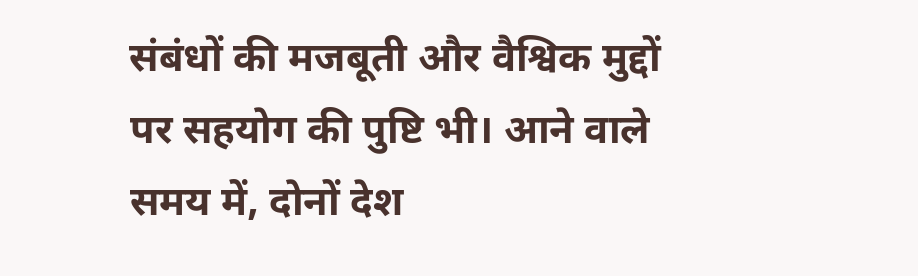संबंधों की मजबूती और वैश्विक मुद्दों पर सहयोग की पुष्टि भी। आने वाले समय में, दोनों देश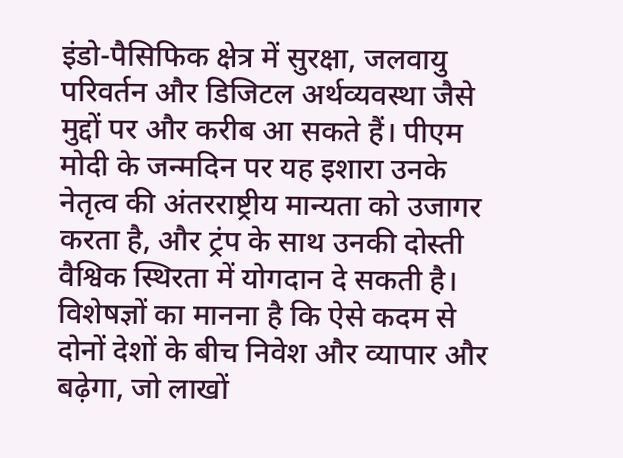इंडो-पैसिफिक क्षेत्र में सुरक्षा, जलवायु परिवर्तन और डिजिटल अर्थव्यवस्था जैसे मुद्दों पर और करीब आ सकते हैं। पीएम मोदी के जन्मदिन पर यह इशारा उनके नेतृत्व की अंतरराष्ट्रीय मान्यता को उजागर करता है, और ट्रंप के साथ उनकी दोस्ती वैश्विक स्थिरता में योगदान दे सकती है। विशेषज्ञों का मानना है कि ऐसे कदम से दोनों देशों के बीच निवेश और व्यापार और बढ़ेगा, जो लाखों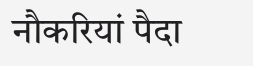नौकरियां पैदा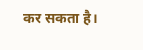कर सकता है।